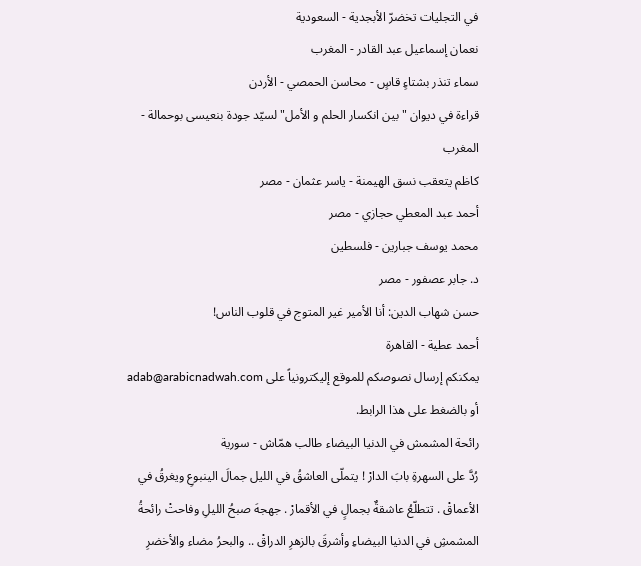في التجليات تخضرّ الأبجدية - السعودية
نعمان إسماعيل عبد القادر - المغرب
سماء تنذر بشتاءٍ قاسٍ - محاسن الحمصي - الأردن
قراءة في ديوان "بين انكسار الحلم و الأمل" لسيّد جودة بنعيسى بوحمالة - المغرب
كاظم يتعقب نسق الهيمنة - ياسر عثمان - مصر
أحمد عبد المعطي حجازي - مصر
محمد يوسف جبارين - فلسطين
د. جابر عصفور - مصر
حسن شهاب الدين: أنا الأمير غير المتوج في قلوب الناس!
أحمد عطية - القاهرة
يمكنكم إرسال نصوصكم للموقع إليكترونياً على adab@arabicnadwah.com أو بالضغط على هذا الرابط.
رائحة المشمش في الدنيا البيضاء طالب همّاش - سورية
رُدَّ على السهرةِ بابَ الدارْ ! يتملّى العاشقُ في الليل جمالَ الينبوعِ ويغرقُ في الأعماقْ . تتطلّعُ عاشقةٌ بجمالٍ في الأقمارْ . جهجهَ صبحُ الليلِ وفاحتْ رائحةُ المشمشِ في الدنيا البيضاءِ وأشرقَ بالزهرِ الدراقْ .. والبحرُ مضاء والأخضرِ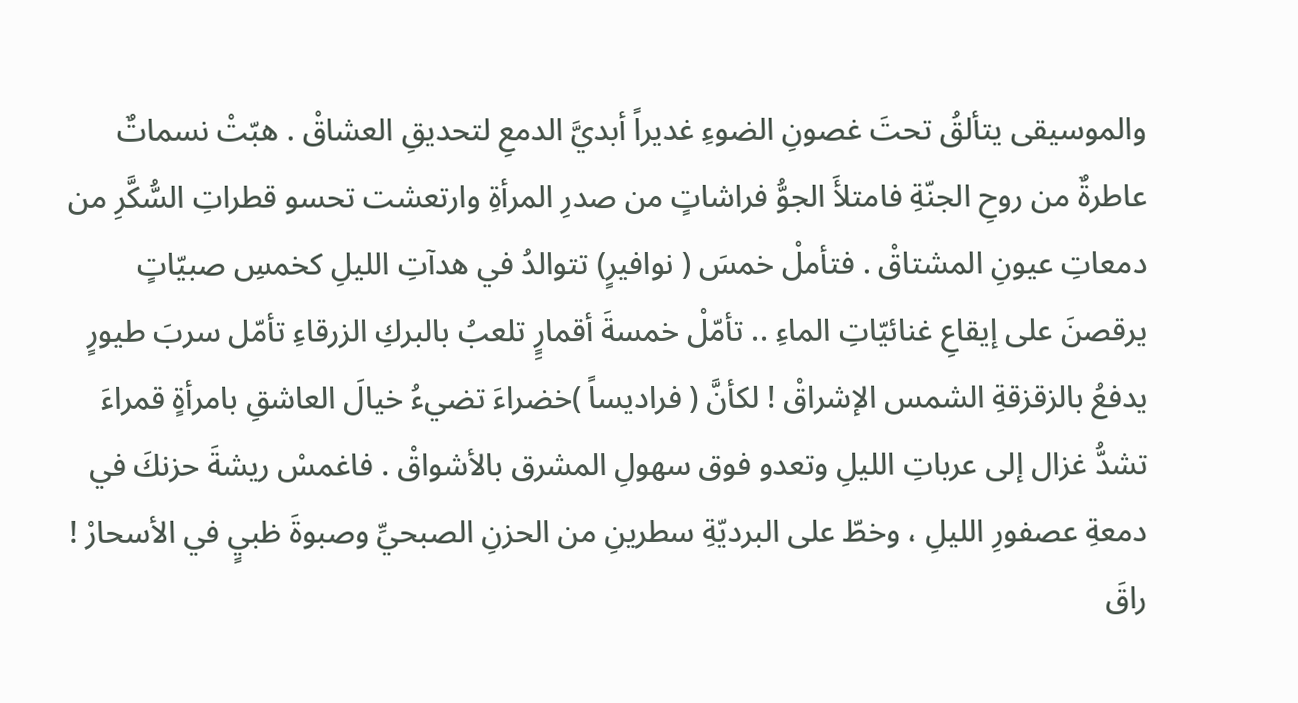والموسيقى يتألقُ تحتَ غصونِ الضوءِ غديراً أبديَّ الدمعِ لتحديقِ العشاقْ . هبّتْ نسماتٌ عاطرةٌ من روحِ الجنّةِ فامتلأَ الجوُّ فراشاتٍ من صدرِ المرأةِ وارتعشت تحسو قطراتِ السُّكَّرِ من دمعاتِ عيونِ المشتاقْ . فتأملْ خمسَ ( نوافيرٍ) تتوالدُ في هدآتِ الليلِ كخمسِ صبيّاتٍ يرقصنَ على إيقاعِ غنائيّاتِ الماءِ .. تأمّلْ خمسةَ أقمارٍِ تلعبُ بالبركِ الزرقاءِ تأمّل سربَ طيورٍ يدفعُ بالزقزقةِ الشمس الإشراقْ ! لكأنَّ ( فراديساً )خضراءَ تضيءُ خيالَ العاشقِ بامرأةٍ قمراءَ تشدُّ غزال إلى عرباتِ الليلِ وتعدو فوق سهولِ المشرق بالأشواقْ . فاغمسْ ريشةَ حزنكَ في دمعةِ عصفورِ الليلِ ، وخطّ على البرديّةِ سطرينِ من الحزنِ الصبحيِّ وصبوةَ ظبيٍ في الأسحارْ ! راقَ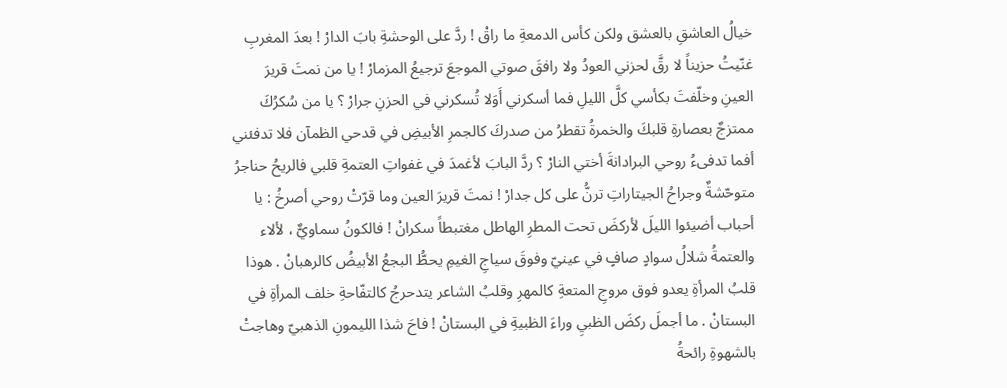خيالُ العاشقِ بالعشق ولكن كأس الدمعةِ ما راقْ ! ردَّ على الوحشةِ بابَ الدارْ ! بعدَ المغربِ غنّيتُ حزيناً لا رقَّ لحزني العودُ ولا رافقَ صوتي الموجعَ ترجيعُ المزمارْ ! يا من نمتَ قريرَ العينِ وخلّفتَ بكأسي كلَّ الليلِ فما أسكرني أَوَلا تُسكرني في الحزنِ جرارْ ؟ يا من سُكرُكَ ممتزجٌ بعصارةِ قلبكَ والخمرةُ تقطرُ من صدركَ كالجمرِ الأبيضِ في قدحي الظمآن فلا تدفئني أفما تدفىءُ روحي البرادانةَ أختي النارْ ؟ ردَّ البابَ لأغمدَ في غفواتِ العتمةِ قلبي فالريحُ حناجرُ متوحّشةٌ وجراحُ الجيتاراتِ ترنُّ على كل جدارْ ! نمتَ قريرَ العين وما قرّتْ روحي أصرخُ : يا أحباب أضيئوا الليلَ لأركضَ تحت المطرِ الهاطل مغتبطاً سكرانْ ! فالكونُ سماويٌّ ، لألاء والعتمةُ شلالُ سوادٍ صافٍ في عينيّ وفوقَ سياجِ الغيمِ يحطُّ البجعُ الأبيضُ كالرهبانْ . هوذا قلبُ المرأةِ يعدو فوق مروجِ المتعةِ كالمهرِ وقلبُ الشاعر يتدحرجُ كالتفّاحةِ خلف المرأةِ في البستانْ . ما أجملَ ركضَ الظبيِ وراءَ الظبيةِ في البستانْ ! فاحَ شذا الليمونِ الذهبيّ وهاجتْ بالشهوةِ رائحةُ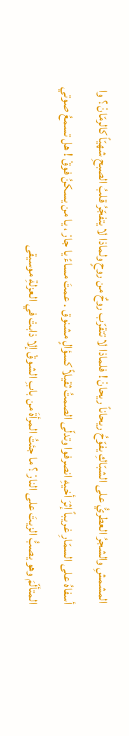المشمشِ والشجرُ العطريُّ على الشبّاكِ يفوّحُ ريحاناً ريحانْ ! فلماذا لا تتقرّب روحٌ من روحٍ ولماذا لا يتفجّرُ قلبُ الصبحِ شهيّاً كالرمّانْ ؟ وا أسفاهُ على السمّارِ غريباً إثرَ أخيهِ انصرفوا وتدلّى الصمتُ ثقيلاً كسؤالٍ مشنوق . عمتَ مساءً يا جارْ ، يا من يسكنُ فوقْ ! هل تسمعُ صوتي المتألّمَ وهو يصبُّ الزيتَ على النارْ ؟ ما جئتُ المرأةَ من بابِ الشوقْ إلا ذابتْ في العزلةِ موسيقى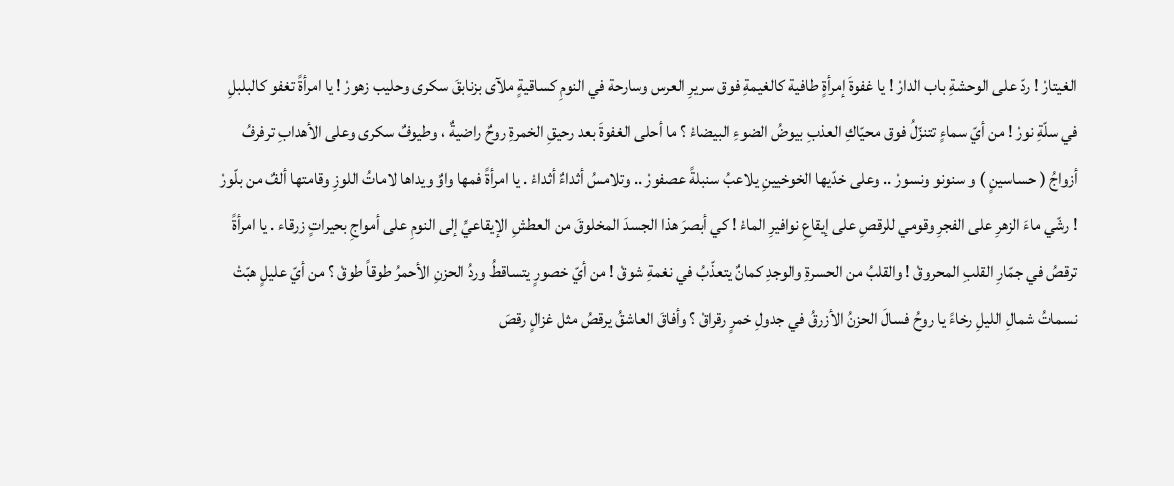الغيتارْ ! ردّ على الوحشةِ باب الدارْ ! يا غفوةَ إمرأةٍ طافية كالغيمةِ فوق سريرِ العرس وسارحة في النومِ كساقيةٍ ملآى بزنابقَ سكرى وحليب زهورْ ! يا امرأةً تغفو كالبلبلِ في سلّةِ نورْ ! من أيّ سماءٍ تتنزّلُ فوق محيّاكِ العذبِ بيوضُ الضوءِ البيضاءْ ؟ ما أحلى الغفوةَ بعد رحيقِ الخمرةِ روحٌ راضيةٌ ، وطيوفٌ سكرى وعلى الأهدابِ ترفرفُ أزواجُ ( حساسينٍ ) و سنونو ونسورْ .. وعلى خدّيها الخوخيينِ يلاعبُ سنبلةً عصفورْ .. وتلامسُ أثداءٌ أثداءْ . يا امرأةً فمها واوٌ ويداها لاماتُ اللوزِ وقامتها ألفٌ من بلّورْ ! رشّي ماءَ الزهرِ على الفجرِ وقومي للرقصِ على إيقاعِ نوافيرِ الماءْ ! كي أبصرَ هذا الجسدَ المخلوقَ من العطشِ الإيقاعيِّ إلى النومِ على أمواجِ بحيراتٍ زرقاء . يا امرأةً ترقصُ في جمّارِ القلبِ المحروقْ ! والقلبُ من الحسرةِ والوجدِ كمانٌ يتعذّبُ في نغمةِ شوقْ ! من أيّ خصورٍ يتساقطُ وردُ الحزنِ الأحمرُ طوقاً طوقْ ؟ من أيّ عليلٍ هبّتْ نسماتُ شمالِ الليلِ رخاءً يا روحُ فسالَ الحزنُ الأزرقُ في جدولِ خمرٍ رقراقْ ؟ وأفاقَ العاشقُ يرقصُ مثل غزالٍ رقصَ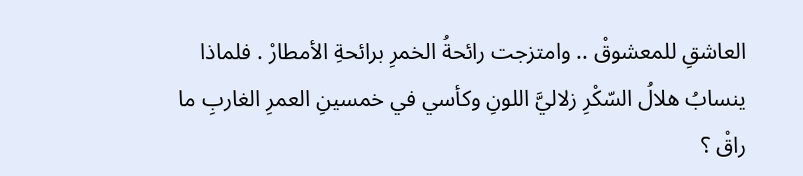العاشقِ للمعشوقْ .. وامتزجت رائحةُ الخمرِ برائحةِ الأمطارْ . فلماذا ينسابُ هلالُ السّكْرِ زلاليَّ اللونِ وكأسي في خمسينِ العمرِ الغاربِ ما راقْ ؟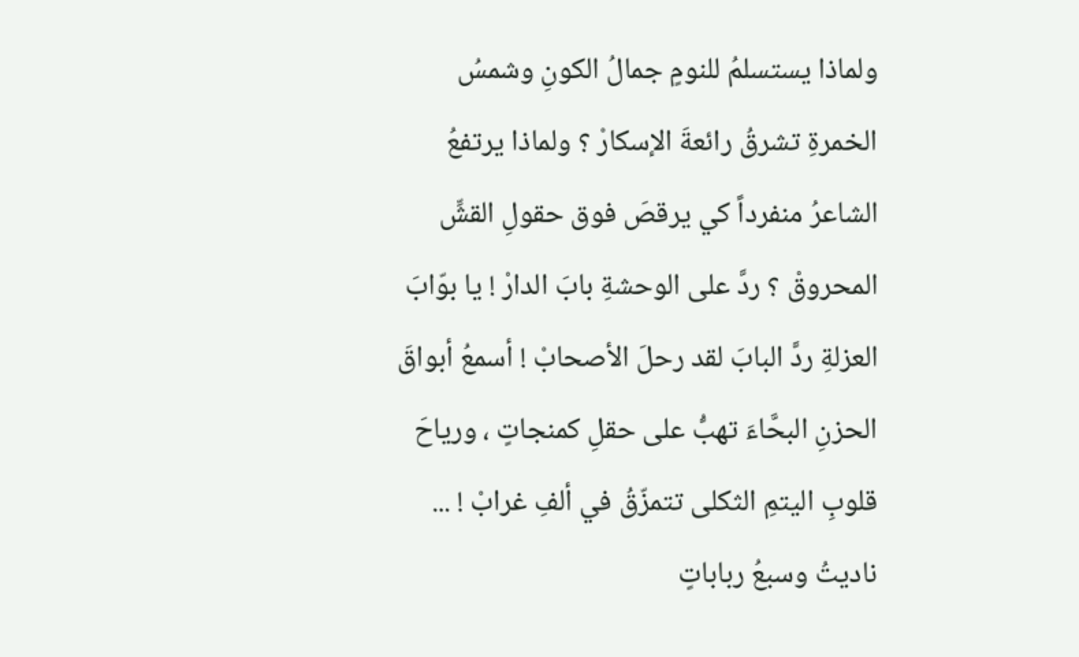ولماذا يستسلمُ للنومٍ جمالُ الكونِ وشمسُ الخمرةِ تشرقُ رائعةَ الإسكارْ ؟ ولماذا يرتفعُ الشاعرُ منفرداً كي يرقصَ فوق حقولِ القشِّ المحروقْ ؟ ردَّ على الوحشةِ بابَ الدارْ ! يا بوّابَ العزلةِ ردَّ البابَ لقد رحلَ الأصحابْ ! أسمعُ أبواقَ الحزنِ البحَّاءَ تهبُّ على حقلِ كمنجاتٍ ، ورياحَ قلوبِ اليتمِ الثكلى تتمزّقُ في ألفِ غرابْ ! ... ناديتُ وسبعُ رباباتٍ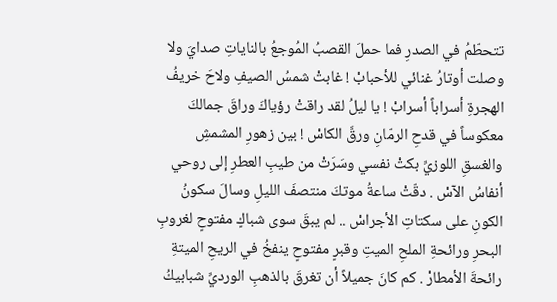تتحطّمُ في الصدرِ فما حملَ القصبُ المُوجعُ بالناياتِ صدايَ ولا وصلت أوتارُ غنائي للأحبابْ ! غابتْ شمسُ الصيفِ ولاحَ خريفُ الهجرةِ أسراباً أسرابْ ! يا ليلُ لقد راقتْ رؤياكَ وراقَ جمالكَ معكوساً في قدحِ الرمّانِ ورقَّ الكاسْ ! بين زهورِ المشمشِ والغسقِ اللوزيِّ بكتْ نفسي وسَرَتْ من طيبِ العطرِ إلى روحي أنفاسُ الآسْ . دقّتْ ساعةُ موتكَ منتصفَ الليلِ وسالَ سكونُ الكونِ على سكتاتِ الأجراسْ .. لم يبقَ سوى شباكٍ مفتوحٍ لغروبِ البحرِ ورائحةِ الملحِ الميتِ وقبرٍ مفتوحٍ ينفخُ في الريحِ الميتةِ رائحةَ الأمطارْ . كم كانَ جميلاً أن تغرقَ بالذهبِ الورديِّ شبابيكُ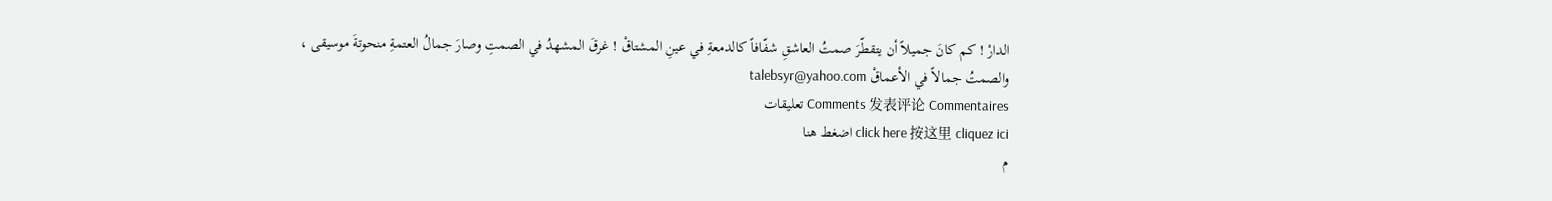الدارْ ! كم كانَ جميلاً أن يتقطّرَ صمتُ العاشقِ شفّافاً كالدمعةِ في عينِ المشتاقْ ! غرقَ المشهدُ في الصمتِ وصارَ جمالُ العتمةِ منحوتةَ موسيقى ، والصمتُ جمالاً في الأعماقْ talebsyr@yahoo.com
Comments 发表评论 Commentaires تعليقات
click here 按这里 cliquez ici اضغط هنا
م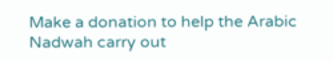Make a donation to help the Arabic Nadwah carry out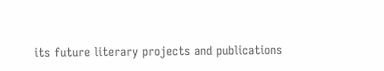its future literary projects and publications